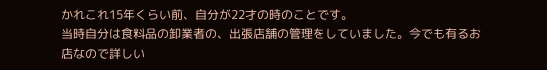かれこれ15年くらい前、自分が22才の時のことです。
当時自分は食料品の卸業者の、出張店舗の管理をしていました。今でも有るお
店なので詳しい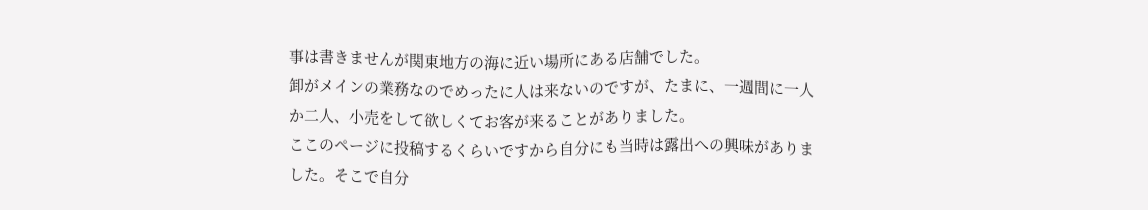事は書きませんが関東地方の海に近い場所にある店舗でした。
卸がメインの業務なのでめったに人は来ないのですが、たまに、一週間に一人
か二人、小売をして欲しくてお客が来ることがありました。
ここのページに投稿するくらいですから自分にも当時は露出への興味がありま
した。そこで自分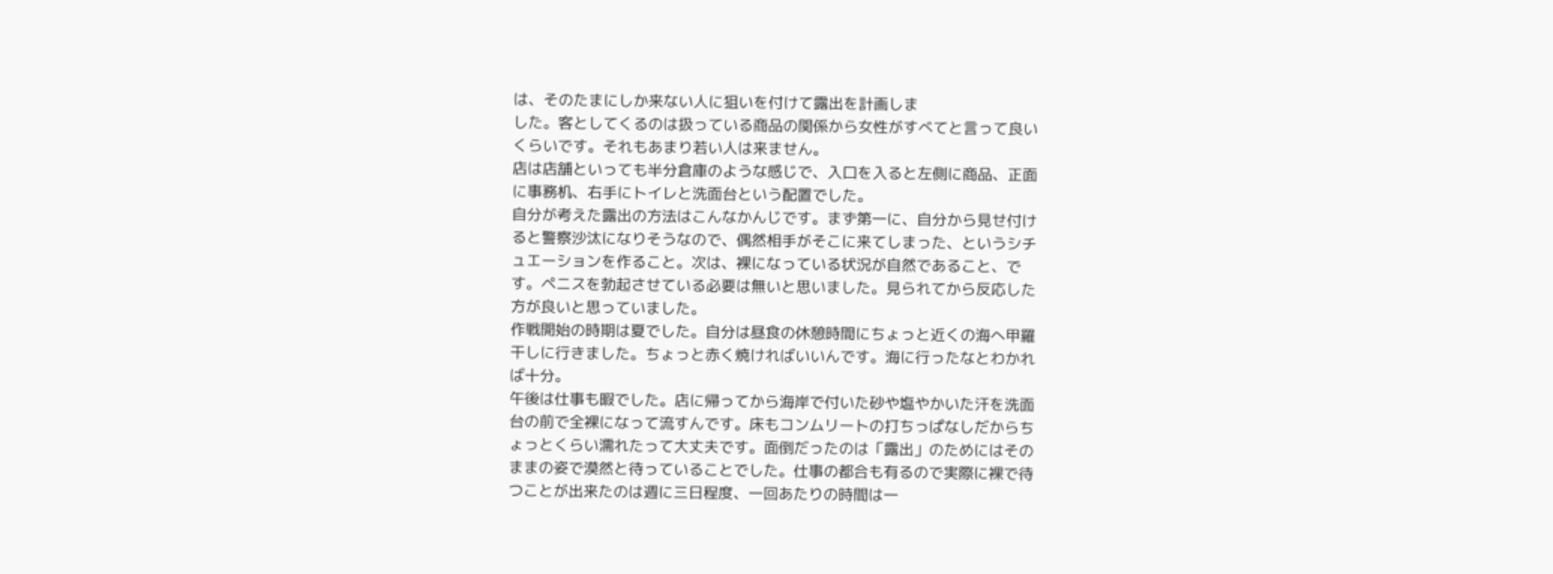は、そのたまにしか来ない人に狙いを付けて露出を計画しま
した。客としてくるのは扱っている商品の関係から女性がすべてと言って良い
くらいです。それもあまり若い人は来ません。
店は店舗といっても半分倉庫のような感じで、入口を入ると左側に商品、正面
に事務机、右手にトイレと洗面台という配置でした。
自分が考えた露出の方法はこんなかんじです。まず第一に、自分から見せ付け
ると警察沙汰になりそうなので、偶然相手がそこに来てしまった、というシチ
ュエーションを作ること。次は、裸になっている状況が自然であること、で
す。ペニスを勃起させている必要は無いと思いました。見られてから反応した
方が良いと思っていました。
作戦開始の時期は夏でした。自分は昼食の休憩時間にちょっと近くの海へ甲羅
干しに行きました。ちょっと赤く焼ければいいんです。海に行ったなとわかれ
ば十分。
午後は仕事も暇でした。店に帰ってから海岸で付いた砂や塩やかいた汗を洗面
台の前で全裸になって流すんです。床もコンムリートの打ちっぱなしだからち
ょっとくらい濡れたって大丈夫です。面倒だったのは「露出」のためにはその
ままの姿で漠然と待っていることでした。仕事の都合も有るので実際に裸で待
つことが出来たのは週に三日程度、一回あたりの時間は一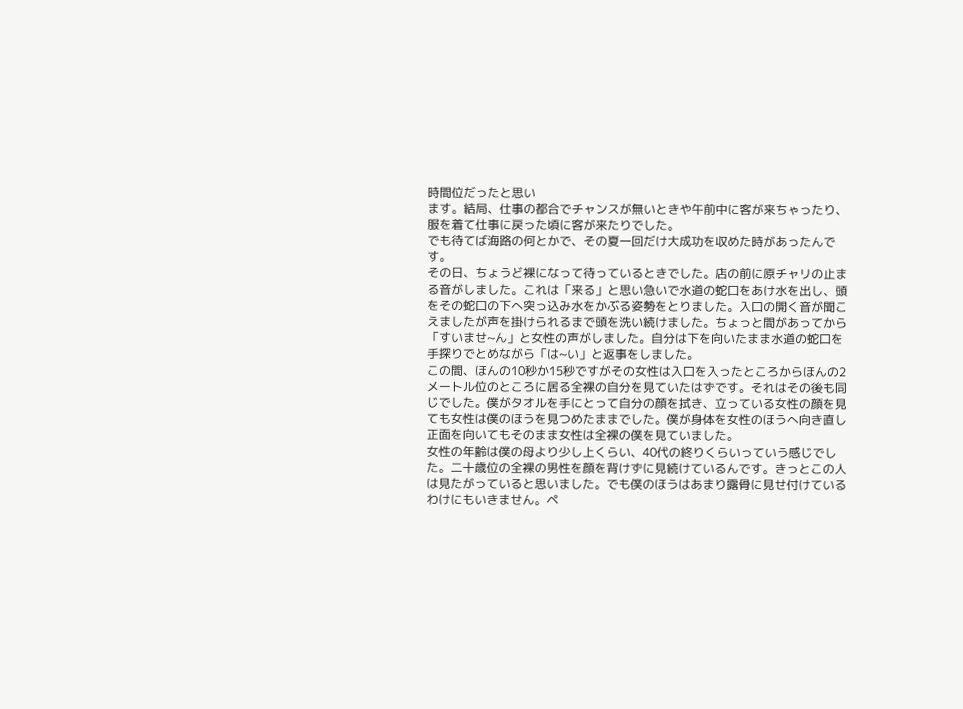時間位だったと思い
ます。結局、仕事の都合でチャンスが無いときや午前中に客が来ちゃったり、
服を着て仕事に戻った頃に客が来たりでした。
でも待てば海路の何とかで、その夏一回だけ大成功を収めた時があったんで
す。
その日、ちょうど裸になって待っているときでした。店の前に原チャリの止ま
る音がしました。これは「来る」と思い急いで水道の蛇口をあけ水を出し、頭
をその蛇口の下へ突っ込み水をかぶる姿勢をとりました。入口の開く音が聞こ
えましたが声を掛けられるまで頭を洗い続けました。ちょっと間があってから
「すいませ~ん」と女性の声がしました。自分は下を向いたまま水道の蛇口を
手探りでとめながら「は~い」と返事をしました。
この間、ほんの10秒か15秒ですがその女性は入口を入ったところからほんの2
メートル位のところに居る全裸の自分を見ていたはずです。それはその後も同
じでした。僕がタオルを手にとって自分の顔を拭き、立っている女性の顔を見
ても女性は僕のほうを見つめたままでした。僕が身体を女性のほうへ向き直し
正面を向いてもそのまま女性は全裸の僕を見ていました。
女性の年齢は僕の母より少し上くらい、40代の終りくらいっていう感じでし
た。二十歳位の全裸の男性を顔を背けずに見続けているんです。きっとこの人
は見たがっていると思いました。でも僕のほうはあまり露骨に見せ付けている
わけにもいきません。ペ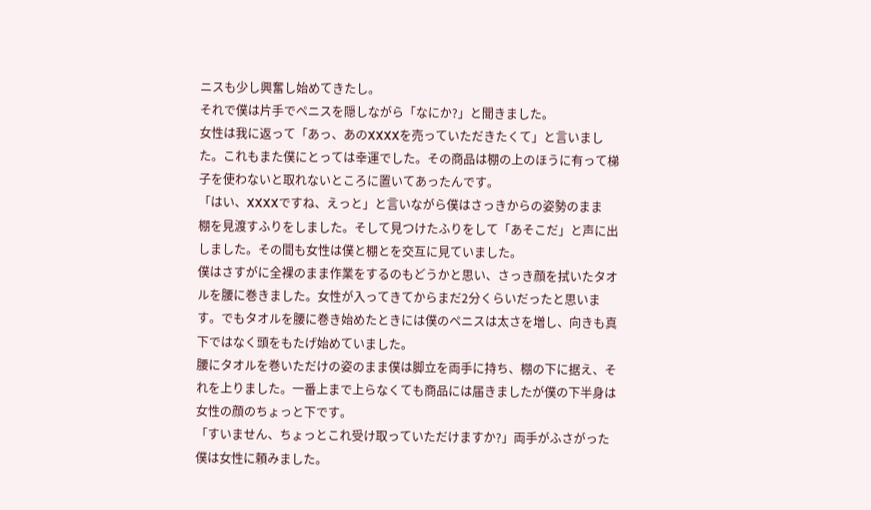ニスも少し興奮し始めてきたし。
それで僕は片手でペニスを隠しながら「なにか?」と聞きました。
女性は我に返って「あっ、あのXXXXを売っていただきたくて」と言いまし
た。これもまた僕にとっては幸運でした。その商品は棚の上のほうに有って梯
子を使わないと取れないところに置いてあったんです。
「はい、XXXXですね、えっと」と言いながら僕はさっきからの姿勢のまま
棚を見渡すふりをしました。そして見つけたふりをして「あそこだ」と声に出
しました。その間も女性は僕と棚とを交互に見ていました。
僕はさすがに全裸のまま作業をするのもどうかと思い、さっき顔を拭いたタオ
ルを腰に巻きました。女性が入ってきてからまだ2分くらいだったと思いま
す。でもタオルを腰に巻き始めたときには僕のペニスは太さを増し、向きも真
下ではなく頭をもたげ始めていました。
腰にタオルを巻いただけの姿のまま僕は脚立を両手に持ち、棚の下に据え、そ
れを上りました。一番上まで上らなくても商品には届きましたが僕の下半身は
女性の顔のちょっと下です。
「すいません、ちょっとこれ受け取っていただけますか?」両手がふさがった
僕は女性に頼みました。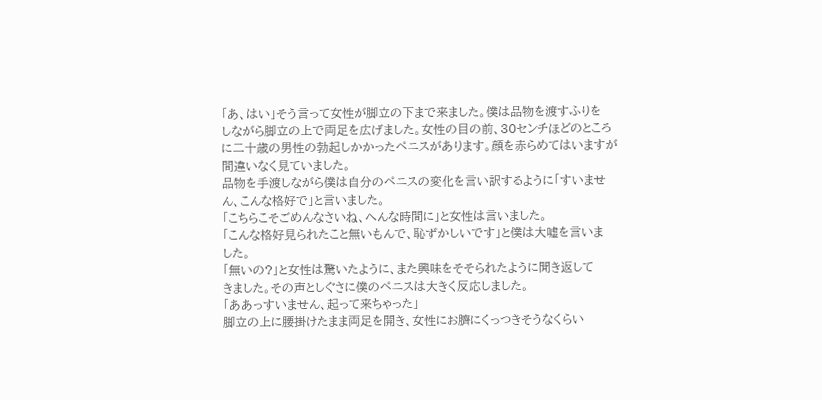「あ、はい」そう言って女性が脚立の下まで来ました。僕は品物を渡すふりを
しながら脚立の上で両足を広げました。女性の目の前、30センチほどのところ
に二十歳の男性の勃起しかかったペニスがあります。顔を赤らめてはいますが
間違いなく見ていました。
品物を手渡しながら僕は自分のペニスの変化を言い訳するように「すいませ
ん、こんな格好で」と言いました。
「こちらこそごめんなさいね、へんな時間に」と女性は言いました。
「こんな格好見られたこと無いもんで、恥ずかしいです」と僕は大嘘を言いま
した。
「無いの?」と女性は驚いたように、また興味をそそられたように聞き返して
きました。その声としぐさに僕のペニスは大きく反応しました。
「ああっすいません、起って来ちゃった」
脚立の上に腰掛けたまま両足を開き、女性にお臍にくっつきそうなくらい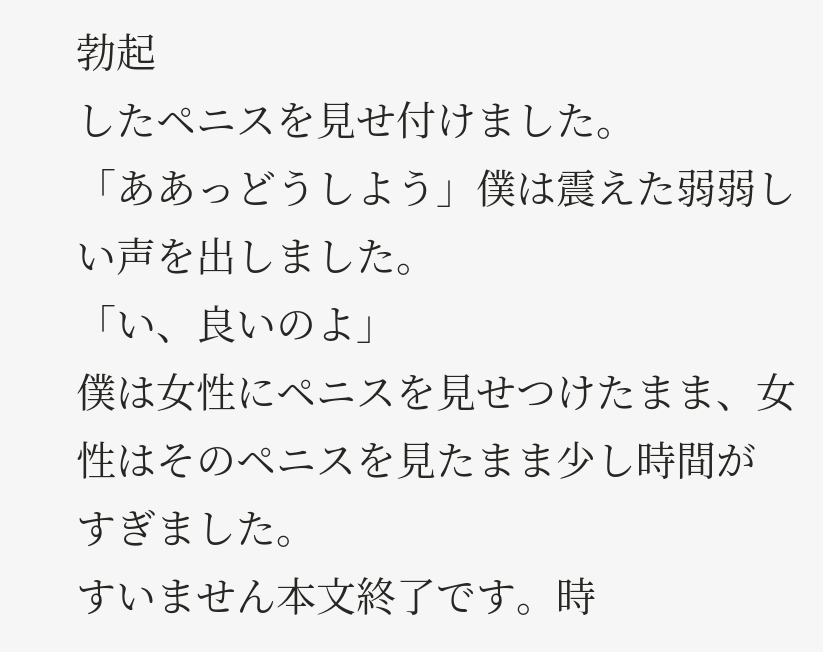勃起
したペニスを見せ付けました。
「ああっどうしよう」僕は震えた弱弱しい声を出しました。
「い、良いのよ」
僕は女性にペニスを見せつけたまま、女性はそのペニスを見たまま少し時間が
すぎました。
すいません本文終了です。時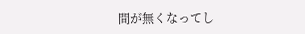間が無くなってし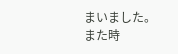まいました。
また時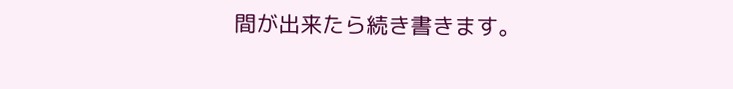間が出来たら続き書きます。